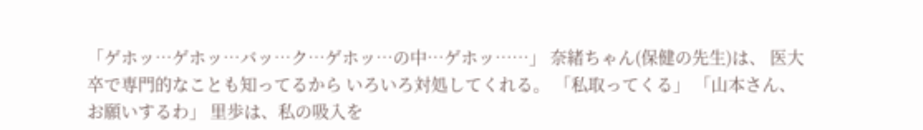「ゲホッ…ゲホッ…バッ…ク…ゲホッ…の中…ゲホッ……」 奈緒ちゃん(保健の先生)は、 医大卒で専門的なことも知ってるから いろいろ対処してくれる。 「私取ってくる」 「山本さん、お願いするわ」 里歩は、私の吸入を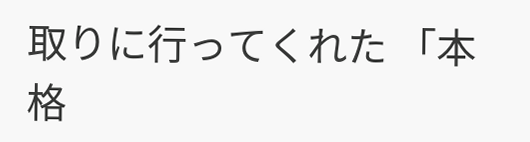取りに行ってくれた 「本格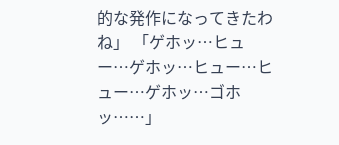的な発作になってきたわね」 「ゲホッ…ヒュー…ゲホッ…ヒュー…ヒュー…ゲホッ…ゴホッ……」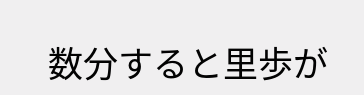数分すると里歩が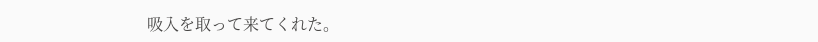吸入を取って来てくれた。